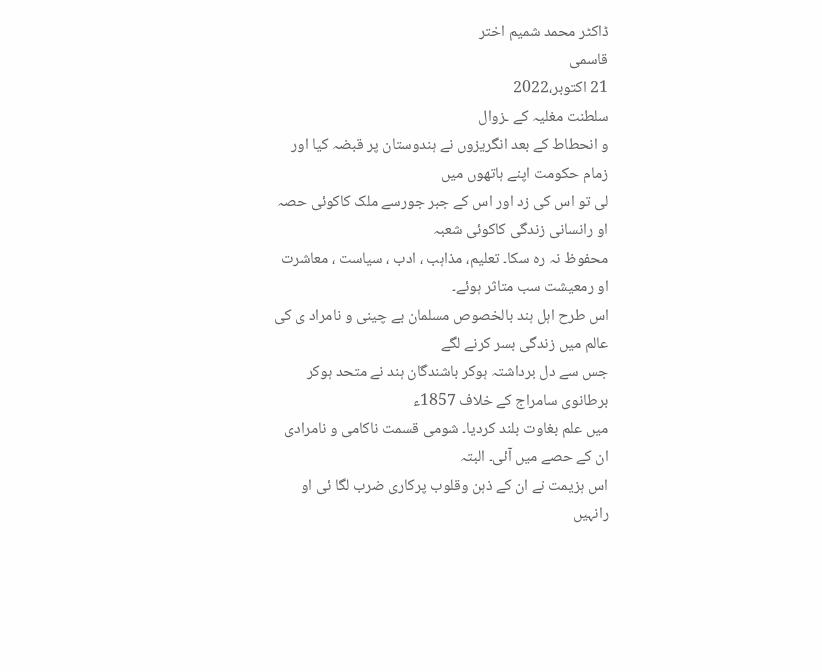ڈاکٹر محمد شمیم اختر
قاسمی
21 اکتوبر،2022
سلطنت مغلیہ کے ـزوال
و انحطاط کے بعد انگریزوں نے ہندوستان پر قبضہ کیا اور زمام حکومت اپنے ہاتھوں میں
لی تو اس کی زد اور اس کے جبر جورسے ملک کاکوئی حصہ او رانسانی زندگی کاکوئی شعبہ
محفوظ نہ رہ سکا۔ تعلیم، مذاہب ، ادب ، سیاست ، معاشرت او رمعیشت سب متاثر ہوئے۔
اس طرح اہل ہند بالخصوص مسلمان بے چینی و نامراد ی کی عالم میں زندگی بسر کرنے لگے
جس سے دل برداشتہ ہوکر باشندگان ہند نے متحد ہوکر برطانوی سامراج کے خلاف 1857ء
میں علم بغاوت بلند کردیا۔ شومی قسمت ناکامی و نامرادی ان کے حصے میں آئی۔ البتہ
اس ہزیمت نے ان کے ذہن وقلوب پرکاری ضرب لگا ئی او رانہیں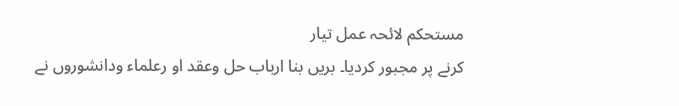مستحکم لائحہ عمل تیار
کرنے پر مجبور کردیا۔ بریں بنا ارباب حل وعقد او رعلماء ودانشوروں نے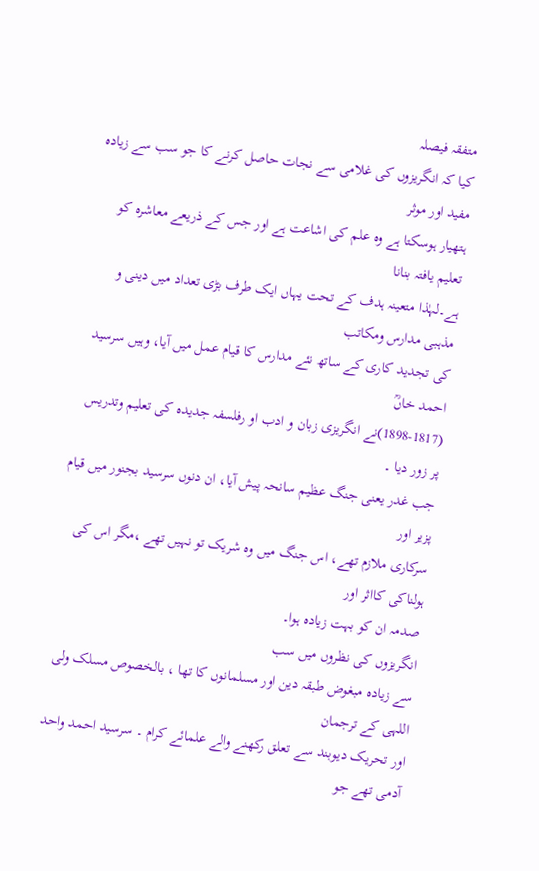متفقہ فیصلہ
کیا کہ انگریزوں کی غلامی سے نجات حاصل کرنے کا جو سب سے زیادہ مفید اور موثر
ہتھیار ہوسکتا ہے وہ علم کی اشاعت ہے اور جس کے ذریعے معاشرہ کو تعلیم یافتہ بنانا
ہے۔لہٰذا متعینہ ہدف کے تحت یہاں ایک طرف بڑی تعداد میں دینی و مذہبی مدارس ومکاتب
کی تجدید کاری کے ساتھ نئے مدارس کا قیام عمل میں آیا، وہیں سرسید احمد خاںؒ
(1898-1817)نے انگریزی زبان و ادب او رفلسفہ جدیدہ کی تعلیم وتدریس پر زور دیا ۔
جب غدر یعنی جنگ عظیم سانحہ پیش آیا، ان دنوں سرسید بجنور میں قیام پزیر اور
سرکاری ملازم تھے، اس جنگ میں وہ شریک تو نہیں تھے ،مگر اس کی ہولناکی کااثر اور
صدمہ ان کو بہت زیادہ ہوا۔
انگریزوں کی نظروں میں سب
سے زیادہ مبغوض طبقہ دین اور مسلمانوں کا تھا ، بالخصوص مسلک ولی اللہی کے ترجمان
اور تحریک دیوبند سے تعلق رکھنے والے علمائے کرام ۔ سرسید احمد واحد آدمی تھے جو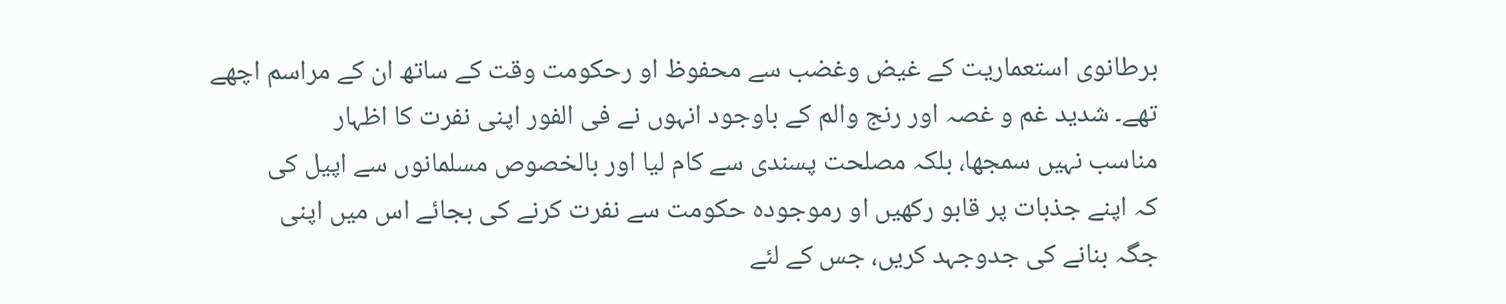برطانوی استعماریت کے غیض وغضب سے محفوظ او رحکومت وقت کے ساتھ ان کے مراسم اچھے
تھے۔ شدید غم و غصہ اور رنج والم کے باوجود انہوں نے فی الفور اپنی نفرت کا اظہار
مناسب نہیں سمجھا، بلکہ مصلحت پسندی سے کام لیا اور بالخصوص مسلمانوں سے اپیل کی
کہ اپنے جذبات پر قابو رکھیں او رموجودہ حکومت سے نفرت کرنے کی بجائے اس میں اپنی
جگہ بنانے کی جدوجہد کریں، جس کے لئے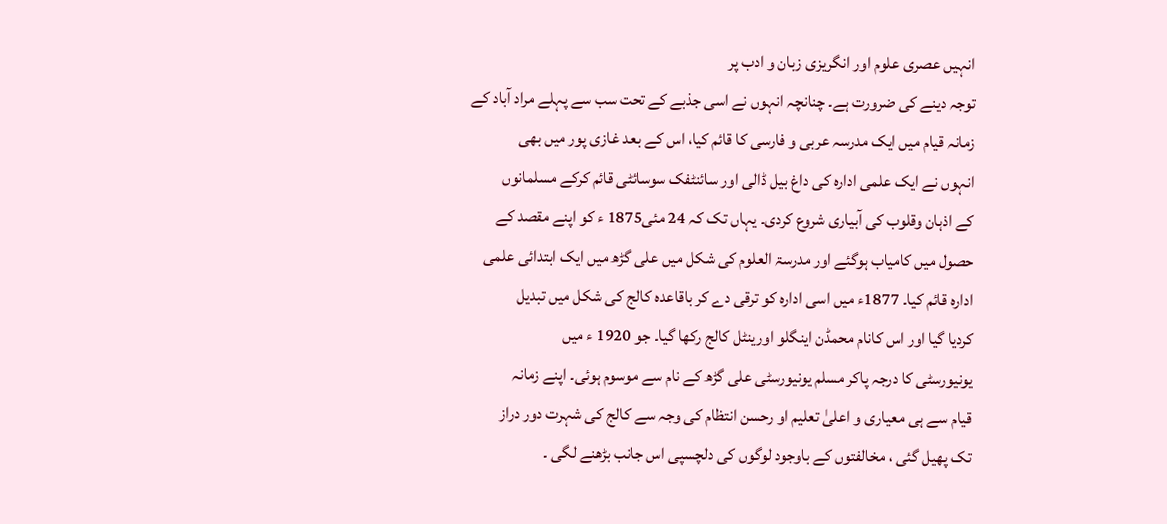انہیں عصری علوم اور انگریزی زبان و ادب پر
توجہ دینے کی ضرورت ہے۔ چنانچہ انہوں نے اسی جذبے کے تحت سب سے پہلے مراد آباد کے
زمانہ قیام میں ایک مدرسہ عربی و فارسی کا قائم کیا، اس کے بعد غازی پور میں بھی
انہوں نے ایک علمی ادارہ کی داغ بیل ڈالی اور سائنٹفک سوسائٹی قائم کرکے مسلمانوں
کے اذہان وقلوب کی آبیاری شروع کردی۔ یہاں تک کہ 24 مئی1875 ء کو اپنے مقصد کے
حصول میں کامیاب ہوگئے اور مدرسۃ العلوم کی شکل میں علی گڑھ میں ایک ابتدائی علمی
ادارہ قائم کیا۔ 1877ء میں اسی ادارہ کو ترقی دے کر باقاعدہ کالج کی شکل میں تبدیل
کردیا گیا اور اس کانام محمڈن اینگلو اورینٹل کالج رکھا گیا۔ جو 1920 ء میں
یونیورسٹی کا درجہ پاکر مسلم یونیورسٹی علی گڑھ کے نام سے موسوم ہوئی۔ اپنے زمانہ
قیام سے ہی معیاری و اعلیٰ تعلیم او رحسن انتظام کی وجہ سے کالج کی شہرت دور دراز
تک پھیل گئی ، مخالفتوں کے باوجود لوگوں کی دلچسپی اس جانب بڑھنے لگی ۔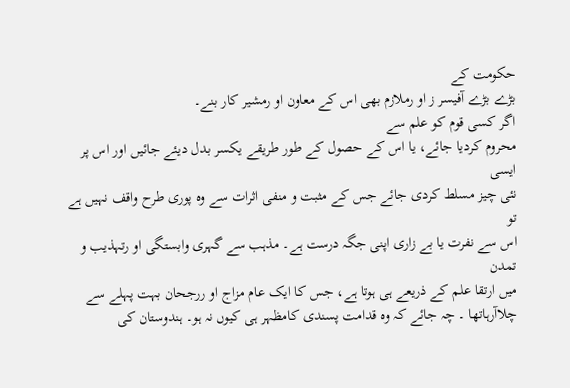حکومت کے
بڑے بڑے آفیسر ز او رملازم بھی اس کے معاون او رمشیر کار بنے۔
اگر کسی قوم کو علم سے
محروم کردیا جائے، یا اس کے حصول کے طور طریقے یکسر بدل دیئے جائیں اور اس پر ایسی
نئی چیز مسلط کردی جائے جس کے مثبت و منفی اثرات سے وہ پوری طرح واقف نہیں ہے تو
اس سے نفرت یا بے زاری اپنی جگہ درست ہے۔ مذہب سے گہری وابستگی او رتہذیب و تمدن
میں ارتقا علم کے ذریعے ہی ہوتا ہے، جس کا ایک عام مزاج او ررجحان بہت پہلے سے
چلاآرہاتھا ۔ چہ جائے کہ وہ قدامت پسندی کامظہر ہی کیوں نہ ہو۔ ہندوستان کی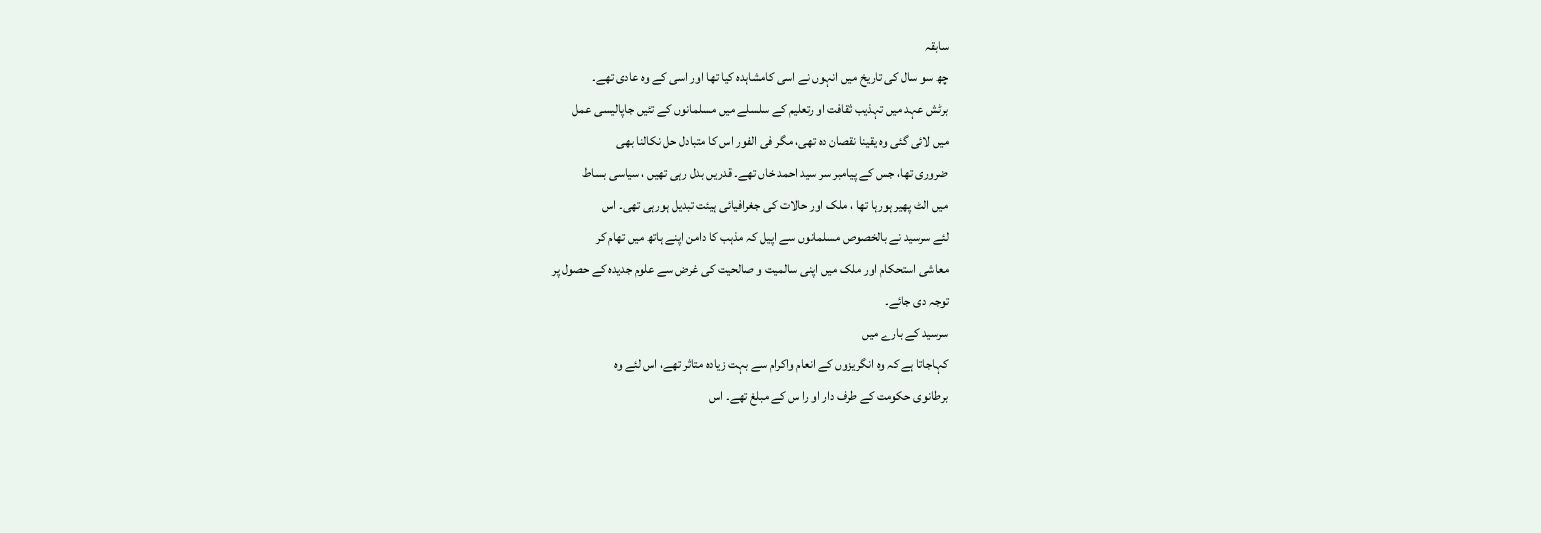سابقہ
چھ سو سال کی تاریخ میں انہوں نے اسی کامشاہدہ کیا تھا اور اسی کے وہ عادی تھے۔
برٹش عہد میں تہذیب ثقافت او رتعلیم کے سلسلے میں مسلمانوں کے تئیں جاپالیسی عمل
میں لائی گئی وہ یقینا نقصان دہ تھی، مگر فی الفور اس کا متبادل حل نکالنا بھی
ضروری تھا، جس کے پیامبر سر سید احمد خاں تھے۔ قدریں بدل رہی تھیں ، سیاسی بساط
میں الٹ پھیر ہورہا تھا ، ملک اور حالات کی جغرافیائی ہیئت تبدیل ہورہی تھی۔ اس
لئے سرسید نے بالخصوص مسلمانوں سے اپیل کہ مذہب کا دامن اپنے ہاتھ میں تھام کر
معاشی استحکام اور ملک میں اپنی سالمیت و صالحیت کی غرض سے علوم جدیدہ کے حصول پر
توجہ دی جائے۔
سرسید کے بارے میں
کہاجاتا ہے کہ وہ انگریزوں کے انعام واکرام سے بہت زیادہ متاثر تھے، اس لئے وہ
برطانوی حکومت کے طرف دار او را س کے مبلغ تھے۔ اس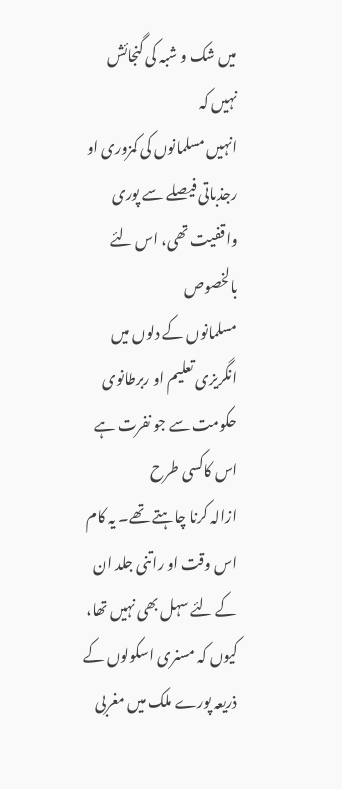میں شک و شبہ کی گنجائش نہیں کہ
انہیں مسلمانوں کی کمزوری او رجذباتی فیصلے سے پوری واقفیت تھی، اس لئے بالخصوص
مسلمانوں کے دلوں میں انگریزی تعلیم او ربرطانوی حکومت سے جو نفرت ہے اس کاکسی طرح
ازالہ کرنا چاہتے تھے۔ یہ کام اس وقت او راتنی جلد ان کے لئے سہل بھی نہیں تھا،
کیوں کہ مسنری اسکولوں کے ذریعہ پورے ملک میں مغربی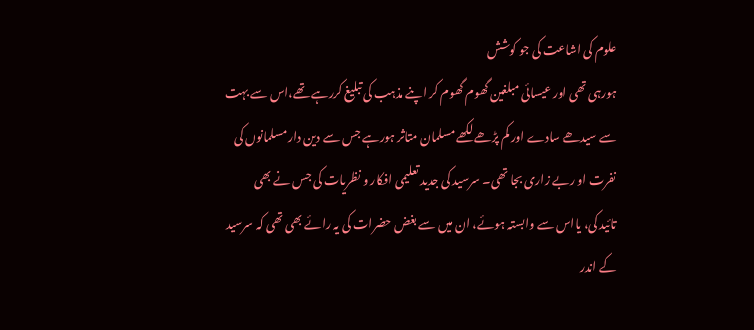علوم کی اشاعت کی جو کوشش
ہورہی تھی اور عیسائی مبلغین گھوم گھوم کر اپنے مذہب کی تبلیغ کررہے تھے،اس سے بہت
سے سیدھے سادے اور کم پڑھے لکھے مسلمان متاثر ہورہے جس سے دین دار مسلمانوں کی
نفرت او ربے زاری بجا تھی۔ سرسید کی جدید تعلیمی افکار و نظریات کی جس نے بھی
تائید کی، یااس سے وابستہ ہوئے، ان میں سے بغض حضرات کی یہ رائے بھی تھی کہ سرسید
کے اندر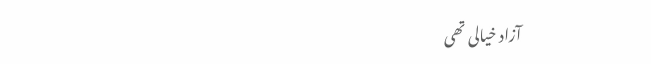آزاد خیالی تھی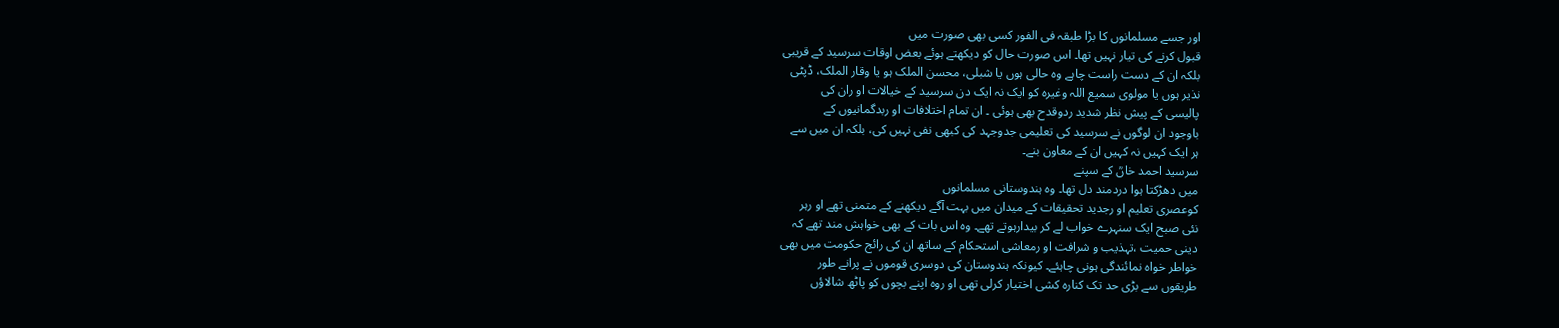اور جسے مسلمانوں کا بڑا طبقہ فی الفور کسی بھی صورت میں
قبول کرنے کی تیار نہیں تھا۔ اس صورت حال کو دیکھتے ہوئے بعض اوقات سرسید کے قریبی
بلکہ ان کے دست راست چاہے وہ حالی ہوں یا شبلی، محسن الملک ہو یا وقار الملک، ڈپٹی
نذیر ہوں یا مولوی سمیع اللہ وغیرہ کو ایک نہ ایک دن سرسید کے خیالات او ران کی
پالیسی کے پیش نظر شدید ردوقدح بھی ہوئی ۔ ان تمام اختلافات او ربدگمانیوں کے
باوجود ان لوگوں نے سرسید کی تعلیمی جدوجہد کی کبھی نفی نہیں کی، بلکہ ان میں سے
ہر ایک کہیں نہ کہیں ان کے معاون بنے۔
سرسید احمد خاںؒ کے سپنے
میں دھڑکتا ہوا دردمند دل تھا۔ وہ ہندوستانی مسلمانوں
کوعصری تعلیم او رجدید تحقیقات کے میدان میں بہت آگے دیکھنے کے متمنی تھے او رہر
نئی صبح ایک سنہرے خواب لے کر بیدارہوتے تھے۔ وہ اس بات کے بھی خواہش مند تھے کہ
دینی حمیت ،تہذیب و شرافت او رمعاشی استحکام کے ساتھ ان کی رائج حکومت میں بھی
خواطر خواہ نمائندگی ہونی چاہئے۔ کیونکہ ہندوستان کی دوسری قوموں نے پرانے طور
طریقوں سے بڑی حد تک کنارہ کشی اختیار کرلی تھی او روہ اپنے بچوں کو پاٹھ شالاؤں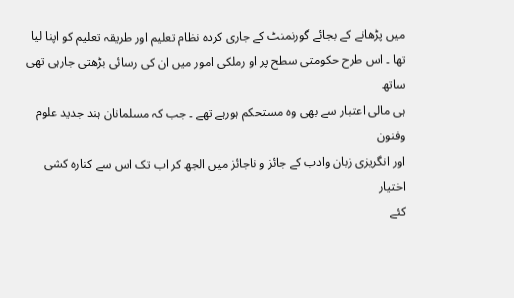میں پڑھانے کے بجائے گورنمنٹ کے جاری کردہ نظام تعلیم اور طریقہ تعلیم کو اپنا لیا
تھا ۔ اس طرح حکومتی سطح پر او رملکی امور میں ان کی رسائی بڑھتی جارہی تھی ساتھ
ہی مالی اعتبار سے بھی وہ مستحکم ہورہے تھے ۔ جب کہ مسلمانان ہند جدید علوم وفنون
اور انگریزی زبان وادب کے جائز و ناجائز میں الجھ کر اب تک اس سے کنارہ کشی اختیار
کئے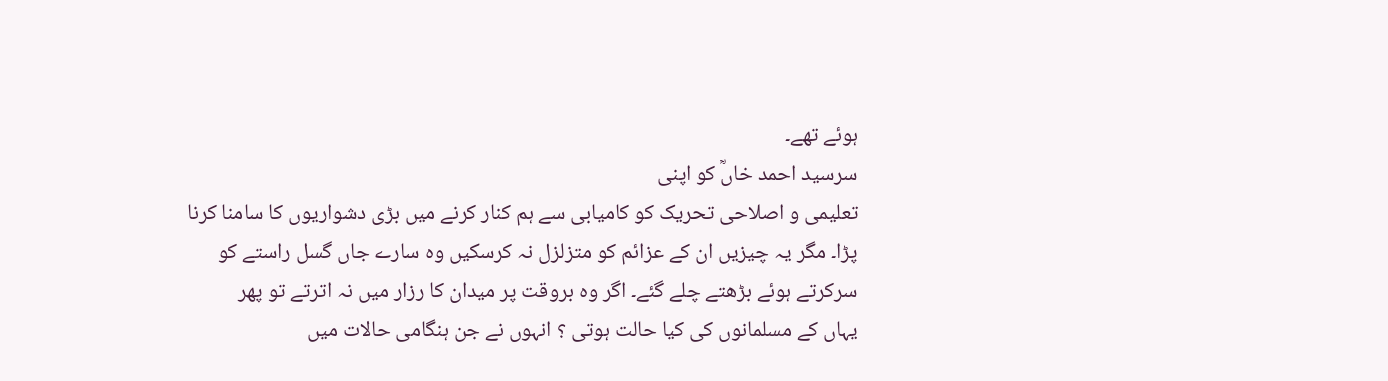ہوئے تھے۔
سرسید احمد خاںؒ کو اپنی
تعلیمی و اصلاحی تحریک کو کامیابی سے ہم کنار کرنے میں بڑی دشواریوں کا سامنا کرنا
پڑا۔ مگر یہ چیزیں ان کے عزائم کو متزلزل نہ کرسکیں وہ سارے جاں گسل راستے کو
سرکرتے ہوئے بڑھتے چلے گئے۔ اگر وہ بروقت پر میدان کا رزار میں نہ اترتے تو پھر
یہاں کے مسلمانوں کی کیا حالت ہوتی ؟ انہوں نے جن ہنگامی حالات میں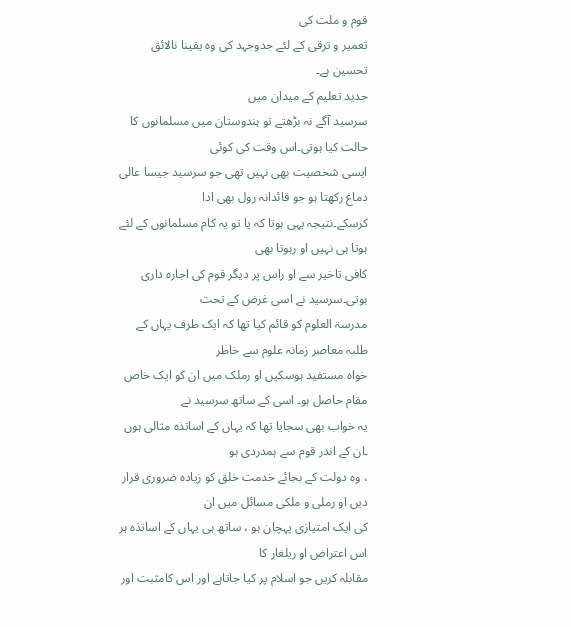قوم و ملت کی
تعمیر و ترقی کے لئے جدوجہد کی وہ یقینا نالائق تحسین ہے۔
جدید تعلیم کے میدان میں
سرسید آگے نہ بڑھتے تو ہندوستان میں مسلمانوں کا حالت کیا ہوتی۔اس وقت کی کوئی
ایسی شخصیت بھی نہیں تھی جو سرسید جیسا عالی دماغ رکھتا ہو جو قائدانہ رول بھی ادا
کرسکے۔نتیجہ یہی ہوتا کہ یا تو یہ کام مسلمانوں کے لئے ہوتا ہی نہیں او رہوتا بھی
کافی تاخیر سے او راس پر دیگر قوم کی اجارہ داری ہوتی۔سرسید نے اسی غرض کے تحت
مدرسۃ العلوم کو قائم کیا تھا کہ ایک طرف یہاں کے طلبہ معاصر زمانہ علوم سے خاطر
خواہ مستفید ہوسکیں او رملک میں ان کو ایک خاص مقام حاصل ہو۔ اسی کے ساتھ سرسید نے
یہ خواب بھی سجایا تھا کہ یہاں کے اساتذہ مثالی ہوں ۔ان کے اندر قوم سے ہمدردی ہو
، وہ دولت کے بجائے خدمت خلق کو زیادہ ضروری قرار دیں او رملی و ملکی مسائل میں ان
کی ایک امتیازی پہچان ہو ، ساتھ ہی یہاں کے اساتذہ ہر اس اعتراض او ریلغار کا
مقابلہ کریں جو اسلام پر کیا جاتاہے اور اس کامثبت اور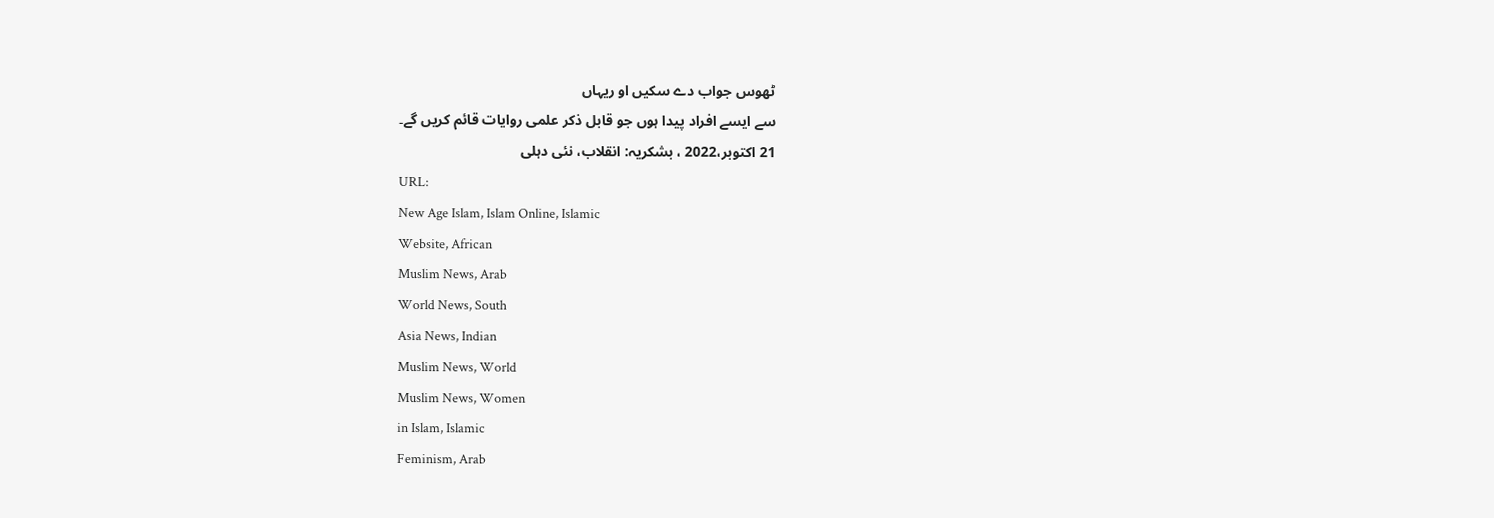ٹھوس جواب دے سکیں او ریہاں
سے ایسے افراد پیدا ہوں جو قابل ذکر علمی روایات قائم کریں گے۔
21 اکتوبر،2022 ، بشکریہ: انقلاب، نئی دہلی
URL:
New Age Islam, Islam Online, Islamic
Website, African
Muslim News, Arab
World News, South
Asia News, Indian
Muslim News, World
Muslim News, Women
in Islam, Islamic
Feminism, Arab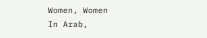Women, Women
In Arab,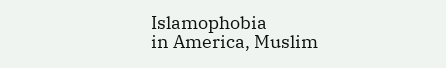Islamophobia
in America, Muslim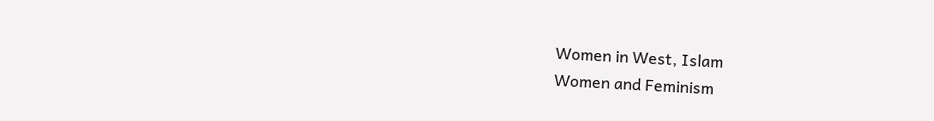Women in West, Islam
Women and Feminism